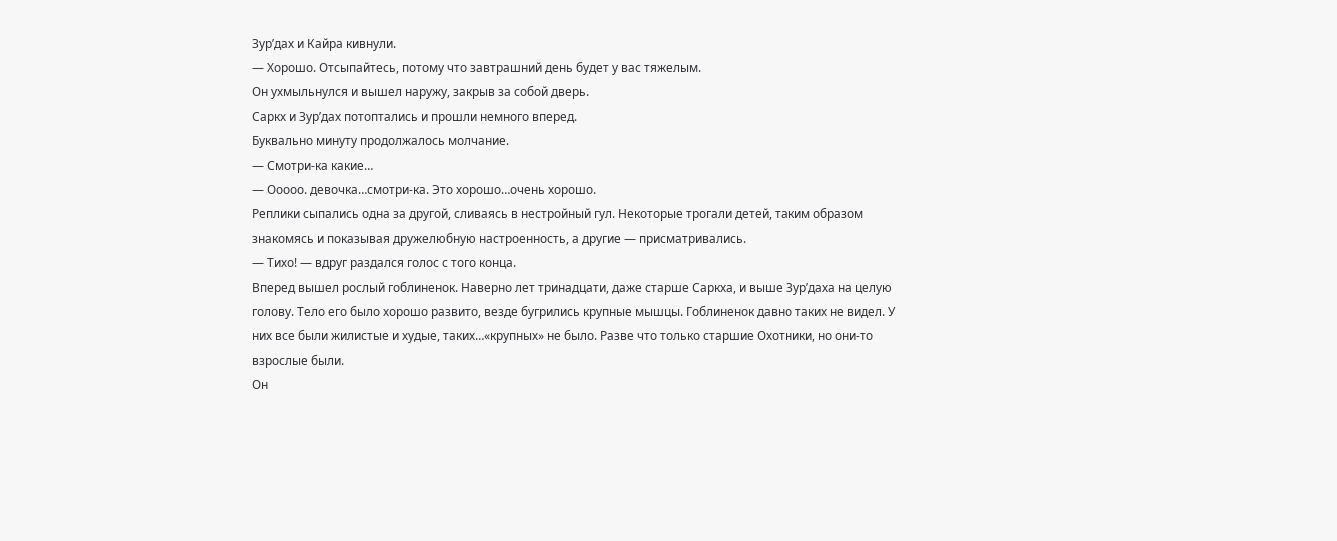Зур’дах и Кайра кивнули.
— Хорошо. Отсыпайтесь, потому что завтрашний день будет у вас тяжелым.
Он ухмыльнулся и вышел наружу, закрыв за собой дверь.
Саркх и Зур’дах потоптались и прошли немного вперед.
Буквально минуту продолжалось молчание.
— Смотри-ка какие…
— Ооооо. девочка…смотри-ка. Это хорошо…очень хорошо.
Реплики сыпались одна за другой, сливаясь в нестройный гул. Некоторые трогали детей, таким образом знакомясь и показывая дружелюбную настроенность, а другие — присматривались.
— Тихо! — вдруг раздался голос с того конца.
Вперед вышел рослый гоблиненок. Наверно лет тринадцати, даже старше Саркха, и выше Зур’даха на целую голову. Тело его было хорошо развито, везде бугрились крупные мышцы. Гоблиненок давно таких не видел. У них все были жилистые и худые, таких…«крупных» не было. Разве что только старшие Охотники, но они-то взрослые были.
Он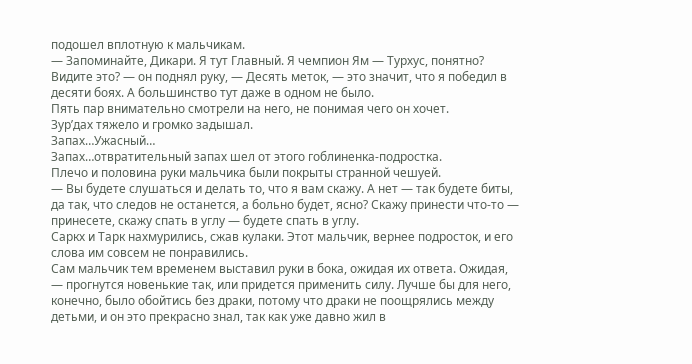подошел вплотную к мальчикам.
— Запоминайте, Дикари. Я тут Главный. Я чемпион Ям — Турхус, понятно? Видите это? — он поднял руку, — Десять меток, — это значит, что я победил в десяти боях. А большинство тут даже в одном не было.
Пять пар внимательно смотрели на него, не понимая чего он хочет.
Зур’дах тяжело и громко задышал.
Запах…Ужасный…
Запах…отвратительный запах шел от этого гоблиненка-подростка.
Плечо и половина руки мальчика были покрыты странной чешуей.
— Вы будете слушаться и делать то, что я вам скажу. А нет — так будете биты, да так, что следов не останется, а больно будет, ясно? Скажу принести что-то — принесете, скажу спать в углу — будете спать в углу.
Саркх и Тарк нахмурились, сжав кулаки. Этот мальчик, вернее подросток, и его слова им совсем не понравились.
Сам мальчик тем временем выставил руки в бока, ожидая их ответа. Ожидая, — прогнутся новенькие так, или придется применить силу. Лучше бы для него, конечно, было обойтись без драки, потому что драки не поощрялись между детьми, и он это прекрасно знал, так как уже давно жил в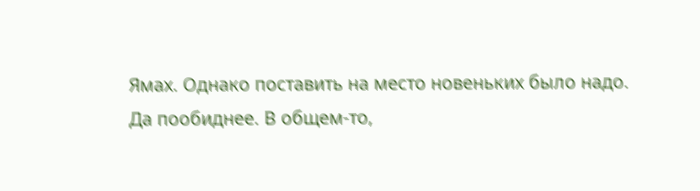Ямах. Однако поставить на место новеньких было надо. Да пообиднее. В общем-то,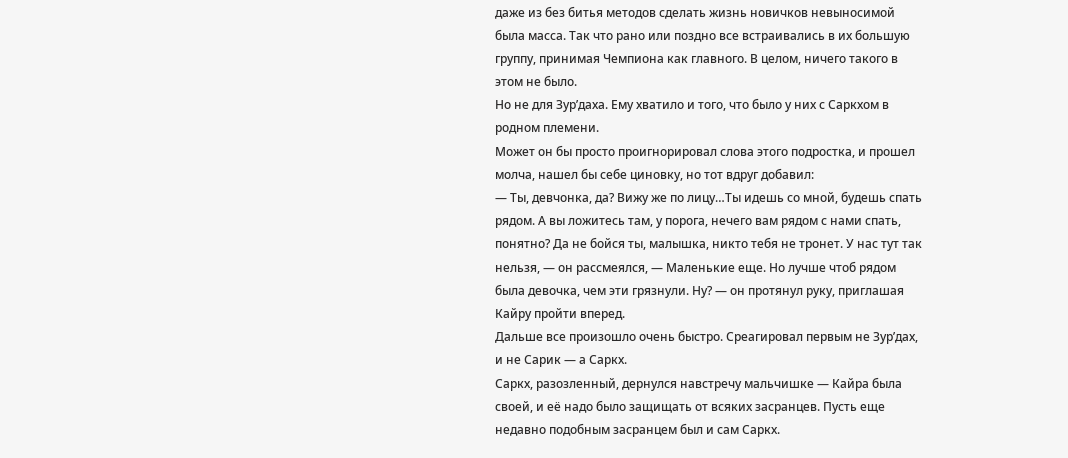даже из без битья методов сделать жизнь новичков невыносимой была масса. Так что рано или поздно все встраивались в их большую группу, принимая Чемпиона как главного. В целом, ничего такого в этом не было.
Но не для Зур’даха. Ему хватило и того, что было у них с Саркхом в родном племени.
Может он бы просто проигнорировал слова этого подростка, и прошел молча, нашел бы себе циновку, но тот вдруг добавил:
— Ты, девчонка, да? Вижу же по лицу…Ты идешь со мной, будешь спать рядом. А вы ложитесь там, у порога, нечего вам рядом с нами спать, понятно? Да не бойся ты, малышка, никто тебя не тронет. У нас тут так нельзя, — он рассмеялся, — Маленькие еще. Но лучше чтоб рядом была девочка, чем эти грязнули. Ну? — он протянул руку, приглашая Кайру пройти вперед.
Дальше все произошло очень быстро. Среагировал первым не Зур’дах, и не Сарик — а Саркх.
Саркх, разозленный, дернулся навстречу мальчишке — Кайра была своей, и её надо было защищать от всяких засранцев. Пусть еще недавно подобным засранцем был и сам Саркх.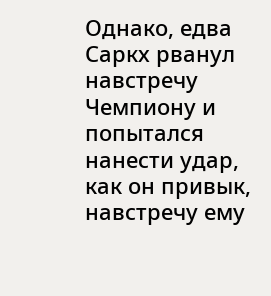Однако, едва Саркх рванул навстречу Чемпиону и попытался нанести удар, как он привык, навстречу ему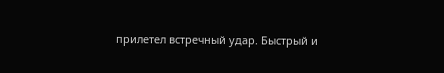прилетел встречный удар. Быстрый и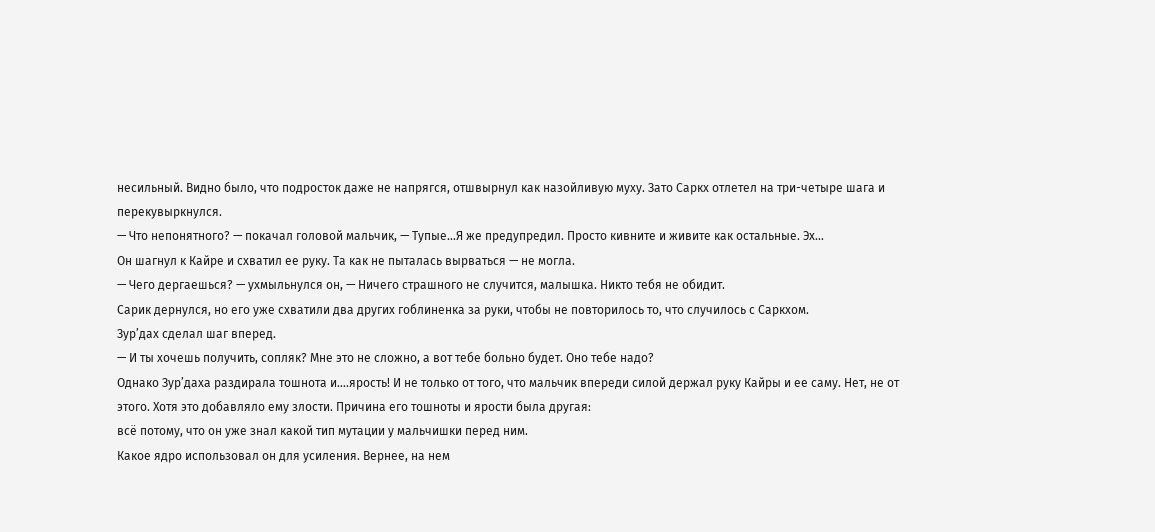несильный. Видно было, что подросток даже не напрягся, отшвырнул как назойливую муху. Зато Саркх отлетел на три-четыре шага и перекувыркнулся.
— Что непонятного? — покачал головой мальчик, — Тупые…Я же предупредил. Просто кивните и живите как остальные. Эх…
Он шагнул к Кайре и схватил ее руку. Та как не пыталась вырваться — не могла.
— Чего дергаешься? — ухмыльнулся он, — Ничего страшного не случится, малышка. Никто тебя не обидит.
Сарик дернулся, но его уже схватили два других гоблиненка за руки, чтобы не повторилось то, что случилось с Саркхом.
Зур’дах сделал шаг вперед.
— И ты хочешь получить, сопляк? Мне это не сложно, а вот тебе больно будет. Оно тебе надо?
Однако Зур’даха раздирала тошнота и….ярость! И не только от того, что мальчик впереди силой держал руку Кайры и ее саму. Нет, не от этого. Хотя это добавляло ему злости. Причина его тошноты и ярости была другая:
всё потому, что он уже знал какой тип мутации у мальчишки перед ним.
Какое ядро использовал он для усиления. Вернее, на нем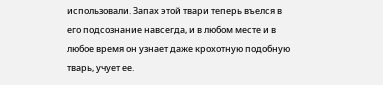использовали. Запах этой твари теперь въелся в его подсознание навсегда, и в любом месте и в любое время он узнает даже крохотную подобную тварь, учует ее.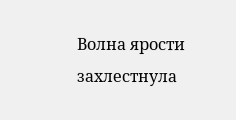Волна ярости захлестнула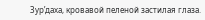Зур’даха, кровавой пеленой застилая глаза.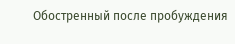Обостренный после пробуждения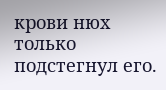крови нюх только подстегнул его.